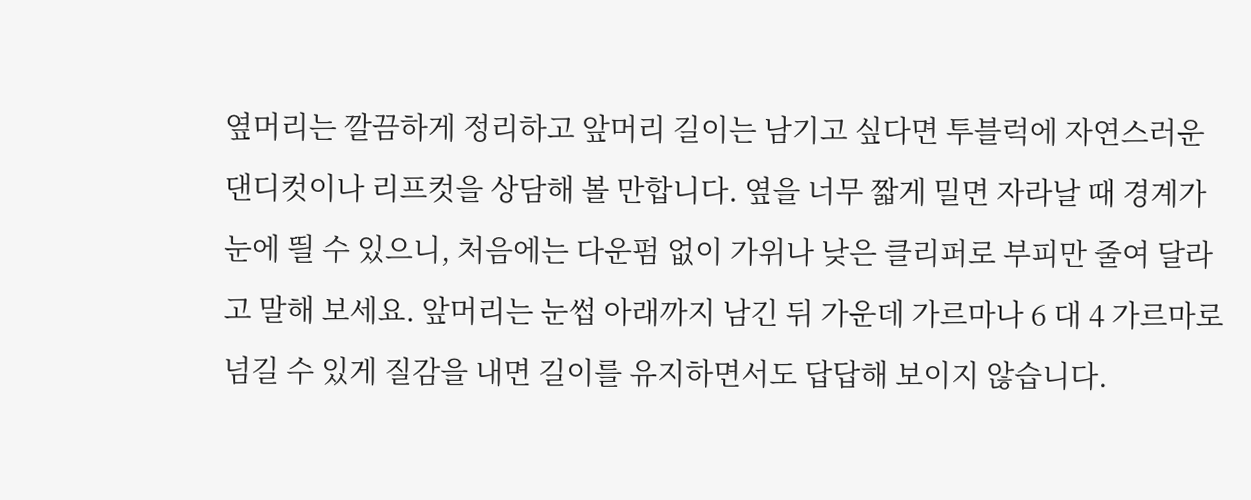옆머리는 깔끔하게 정리하고 앞머리 길이는 남기고 싶다면 투블럭에 자연스러운 댄디컷이나 리프컷을 상담해 볼 만합니다. 옆을 너무 짧게 밀면 자라날 때 경계가 눈에 띌 수 있으니, 처음에는 다운펌 없이 가위나 낮은 클리퍼로 부피만 줄여 달라고 말해 보세요. 앞머리는 눈썹 아래까지 남긴 뒤 가운데 가르마나 6 대 4 가르마로 넘길 수 있게 질감을 내면 길이를 유지하면서도 답답해 보이지 않습니다.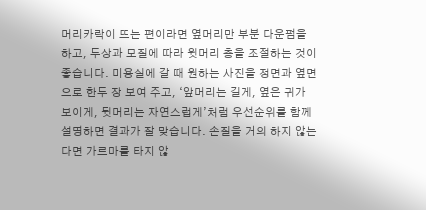머리카락이 뜨는 편이라면 옆머리만 부분 다운펌을 하고, 두상과 모질에 따라 윗머리 층을 조절하는 것이 좋습니다. 미용실에 갈 때 원하는 사진을 정면과 옆면으로 한두 장 보여 주고, ‘앞머리는 길게, 옆은 귀가 보이게, 뒷머리는 자연스럽게’처럼 우선순위를 함께 설명하면 결과가 잘 맞습니다. 손질을 거의 하지 않는다면 가르마를 타지 않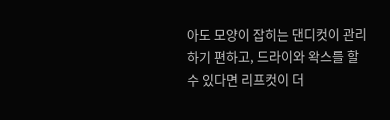아도 모양이 잡히는 댄디컷이 관리하기 편하고, 드라이와 왁스를 할 수 있다면 리프컷이 더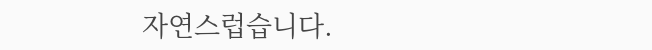자연스럽습니다.